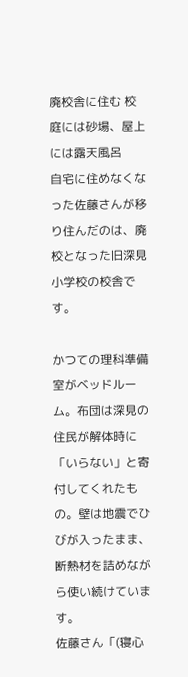廃校舎に住む 校庭には砂場、屋上には露天風呂
自宅に住めなくなった佐藤さんが移り住んだのは、廃校となった旧深見小学校の校舎です。

かつての理科準備室がベッドルーム。布団は深見の住民が解体時に「いらない」と寄付してくれたもの。壁は地震でひびが入ったまま、断熱材を詰めながら使い続けています。
佐藤さん「(寝心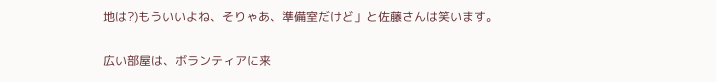地は?)もういいよね、そりゃあ、準備室だけど」と佐藤さんは笑います。

広い部屋は、ボランティアに来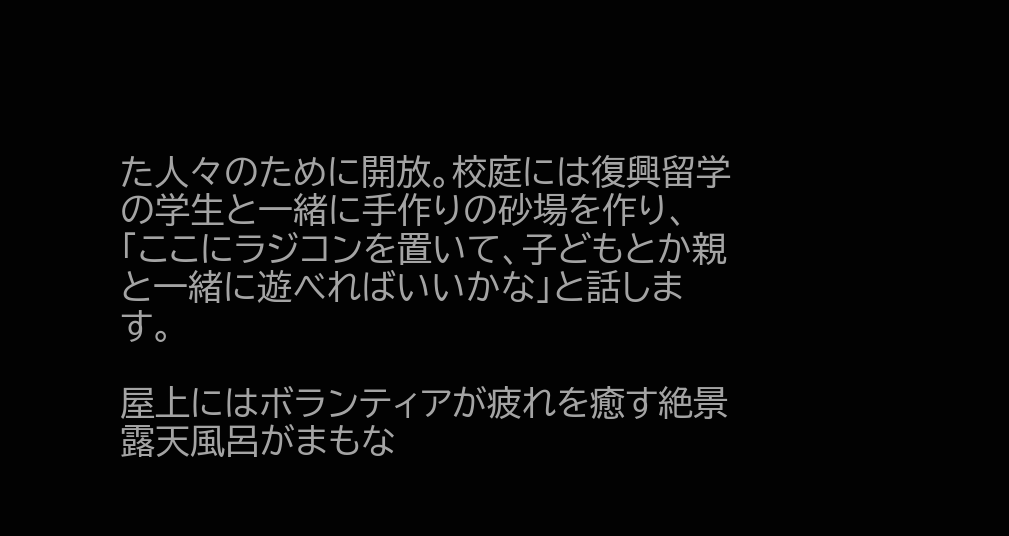た人々のために開放。校庭には復興留学の学生と一緒に手作りの砂場を作り、「ここにラジコンを置いて、子どもとか親と一緒に遊べればいいかな」と話します。

屋上にはボランティアが疲れを癒す絶景露天風呂がまもな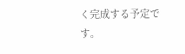く完成する予定です。